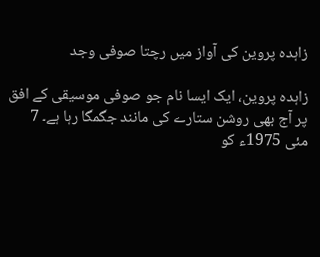زاہدہ پروین کی آواز میں رچتا صوفی وجد

زاہدہ پروین، ایک ایسا نام جو صوفی موسیقی کے افق پر آج بھی روشن ستارے کی مانند جگمگا رہا ہے۔ 7 مئی 1975ء کو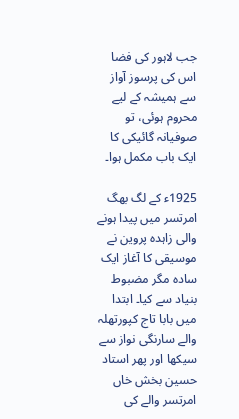جب لاہور کی فضا اس کی پرسوز آواز سے ہمیشہ کے لیے محروم ہوئی، تو صوفیانہ گائیکی کا ایک باب مکمل ہوا۔

1925ء کے لگ بھگ امرتسر میں پیدا ہونے والی زاہدہ پروین نے موسیقی کا آغاز ایک سادہ مگر مضبوط بنیاد سے کیا۔ ابتدا میں بابا تاج کپورتھلہ والے سارنگی نواز سے سیکھا اور پھر استاد حسین بخش خاں امرتسر والے کی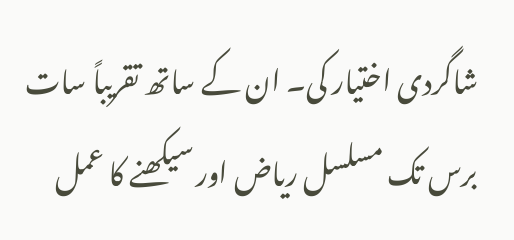شاگردی اختیار کی۔ ان کے ساتھ تقریباً سات برس تک مسلسل ریاض اور سیکھنے کا عمل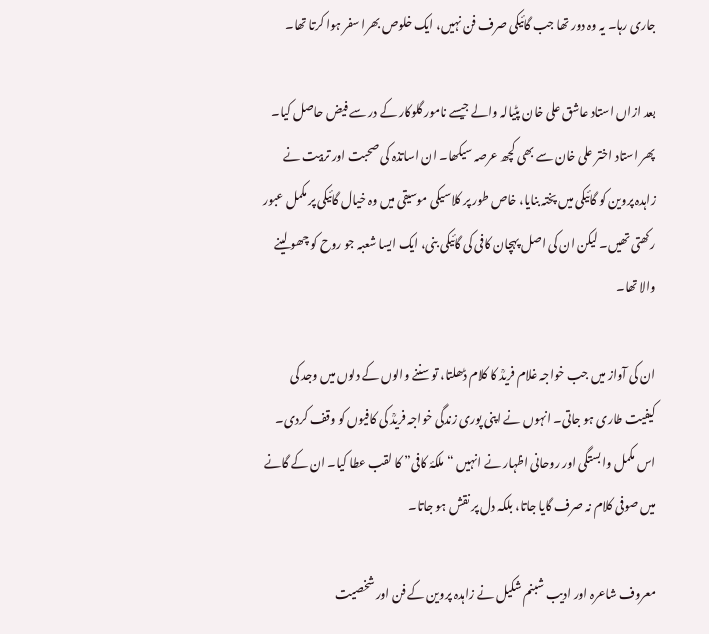جاری رہا۔ یہ وہ دور تھا جب گائیکی صرف فن نہیں، ایک خلوص بھرا سفر ہوا کرتا تھا۔

بعد ازاں استاد عاشق علی خان پٹیالہ والے جیسے نامور گلوکار کے در سے فیض حاصل کیا۔ پھر استاد اختر علی خان سے بھی کچھ عرصہ سیکھا۔ ان اساتذہ کی صحبت اور تربیت نے زاہدہ پروین کو گائیکی میں پختہ بنایا، خاص طور پر کلاسیکی موسیقی میں وہ خیال گائیکی پر مکمل عبور رکھتی تھیں۔ لیکن ان کی اصل پہچان کافی کی گائیکی بنی، ایک ایسا شعبہ جو روح کو چھو لینے والا تھا۔

ان کی آواز میں جب خواجہ غلام فریدؒ کا کلام ڈھلتا، تو سننے والوں کے دلوں میں وجد کی کیفیت طاری ہو جاتی۔ انہوں نے اپنی پوری زندگی خواجہ فریدؒ کی کافیوں کو وقف کردی۔ اس مکمل وابستگی اور روحانی اظہار نے انہیں “ملکۂ کافی” کا لقب عطا کیا۔ ان کے گانے میں صوفی کلام نہ صرف گایا جاتا، بلکہ دل پر نقش ہو جاتا۔

معروف شاعرہ اور ادیب شبنم شکیل نے زاہدہ پروین کے فن اور شخصیت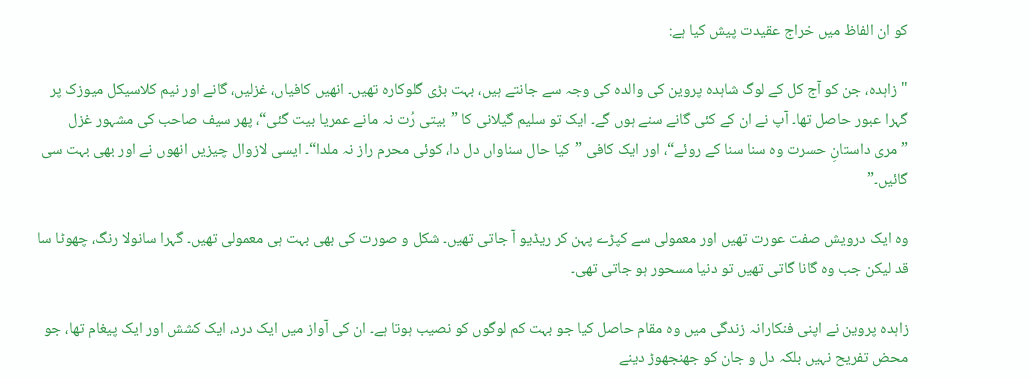کو ان الفاظ میں خراج عقیدت پیش کیا ہے:

"زاہدہ، جن کو آج کل کے لوگ شاہدہ پروین کی والدہ کی وجہ سے جانتے ہیں، بہت بڑی گلوکارہ تھیں۔ انھیں کافیاں، غزلیں، گانے اور نیم کلاسیکل میوزک پر گہرا عبور حاصل تھا۔ آپ نے ان کے کئی گانے سنے ہوں گے۔ ایک تو سلیم گیلانی کا ”بیتی رُت نہ مانے عمریا بیت گئی“، پھر سیف صاحب کی مشہور غزل ”مری داستانِ حسرت وہ سنا سنا کے روئے“، اور ایک کافی ”کیا حال سناواں دل دا، کوئی محرم راز نہ ملدا“۔ ایسی لازوال چیزیں انھوں نے اور بھی بہت سی گائیں۔”

وہ ایک درویش صفت عورت تھیں اور معمولی سے کپڑے پہن کر ریڈیو آ جاتی تھیں۔ شکل و صورت کی بھی بہت ہی معمولی تھیں۔ گہرا سانولا رنگ، چھوٹا سا قد لیکن جب وہ گانا گاتی تھیں تو دنیا مسحور ہو جاتی تھی۔

زاہدہ پروین نے اپنی فنکارانہ زندگی میں وہ مقام حاصل کیا جو بہت کم لوگوں کو نصیب ہوتا ہے۔ ان کی آواز میں ایک درد، ایک کشش اور ایک پیغام تھا، جو محض تفریح نہیں بلکہ دل و جان کو جھنجھوڑ دینے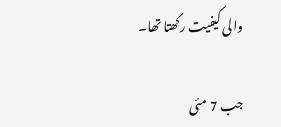والی کیفیت رکھتا تھا۔

جب 7 مئی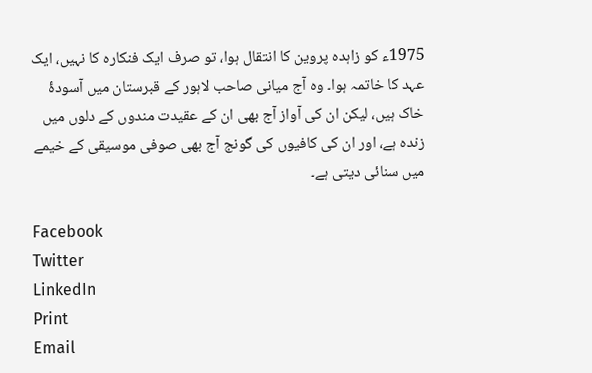1975ء کو زاہدہ پروین کا انتقال ہوا، تو صرف ایک فنکارہ کا نہیں، ایک عہد کا خاتمہ ہوا۔ وہ آج میانی صاحب لاہور کے قبرستان میں آسودۂ خاک ہیں، لیکن ان کی آواز آج بھی ان کے عقیدت مندوں کے دلوں میں زندہ ہے، اور ان کی کافیوں کی گونج آج بھی صوفی موسیقی کے خیمے میں سنائی دیتی ہے۔

Facebook
Twitter
LinkedIn
Print
Email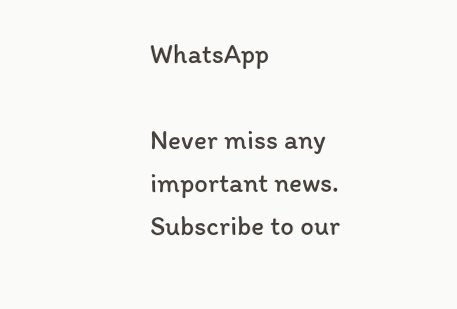WhatsApp

Never miss any important news. Subscribe to our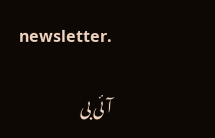newsletter.

آئی بی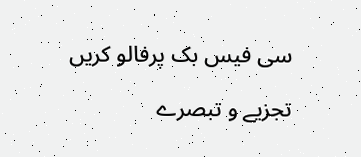سی فیس بک پرفالو کریں

تجزیے و تبصرے